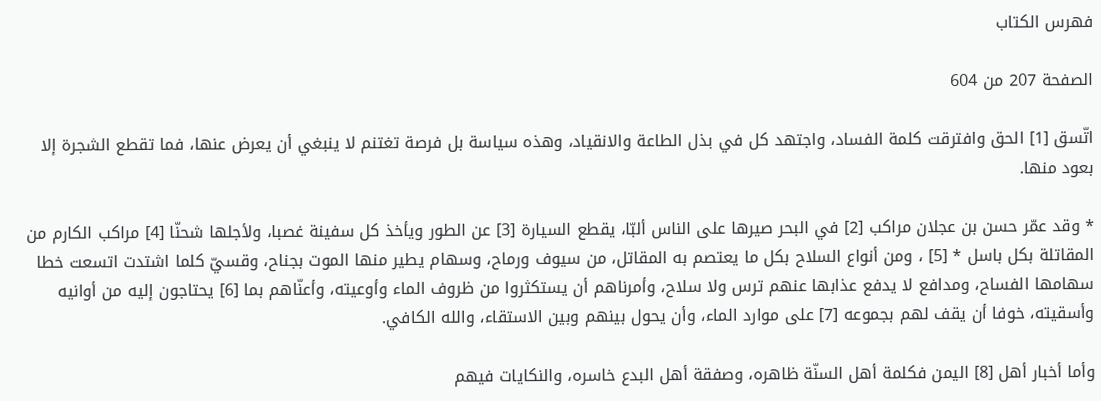فهرس الكتاب

الصفحة 207 من 604

اتّسق [1] الحق وافترقت كلمة الفساد، واجتهد كل في بذل الطاعة والانقياد، وهذه سياسة بل فرصة تغتنم لا ينبغي أن يعرض عنها، فما تقطع الشجرة إلا بعود منها.

* وقد عمّر حسن بن عجلان مراكب [2] في البحر صيرها على الناس ألبّا، يقطع السيارة [3] عن الطور ويأخذ كل سفينة غصبا، ولأجلها شحنّا [4] مراكب الكارم من المقاتلة بكل باسل * [5] ، ومن أنواع السلاح بكل ما يعتصم به المقاتل، من سيوف ورماح، وسهام يطير منها الموت بجناح، وقسيّ كلما اشتدت اتسعت خطا سهامها الفساح، ومدافع لا يدفع عذابها عنهم ترس ولا سلاح، وأمرناهم أن يستكثروا من ظروف الماء وأوعيته، وأعنّاهم بما [6] يحتاجون إليه من أوانيه وأسقيته، خوفا أن يقف لهم بجموعه [7] على موارد الماء، وأن يحول بينهم وبين الاستقاء، والله الكافي.

وأما أخبار أهل [8] اليمن فكلمة أهل السنّة ظاهره، وصفقة أهل البدع خاسره، والنكايات فيهم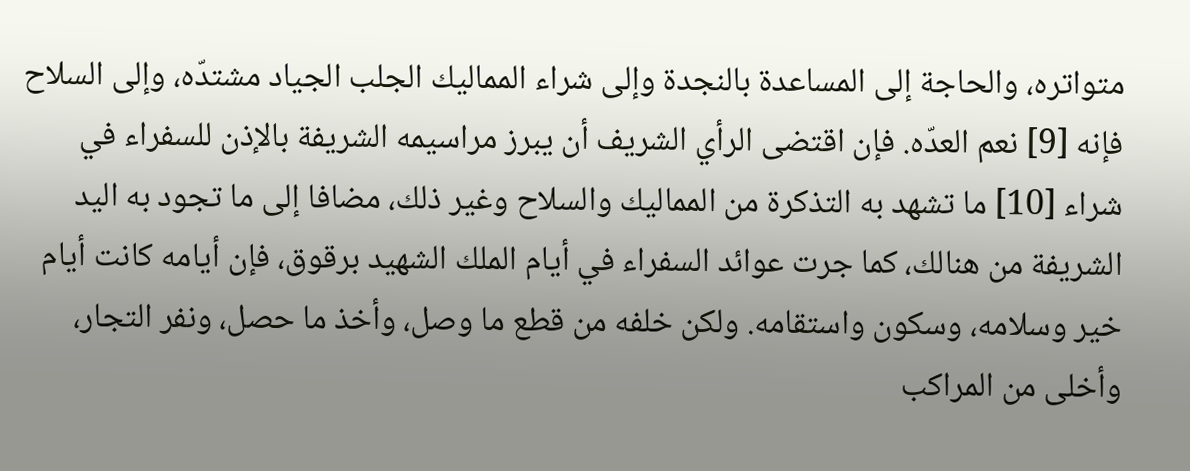متواتره، والحاجة إلى المساعدة بالنجدة وإلى شراء المماليك الجلب الجياد مشتدّه، وإلى السلاح فإنه [9] نعم العدّه. فإن اقتضى الرأي الشريف أن يبرز مراسيمه الشريفة بالإذن للسفراء في شراء [10] ما تشهد به التذكرة من المماليك والسلاح وغير ذلك، مضافا إلى ما تجود به اليد الشريفة من هنالك، كما جرت عوائد السفراء في أيام الملك الشهيد برقوق، فإن أيامه كانت أيام خير وسلامه، وسكون واستقامه. ولكن خلفه من قطع ما وصل، وأخذ ما حصل، ونفر التجار، وأخلى من المراكب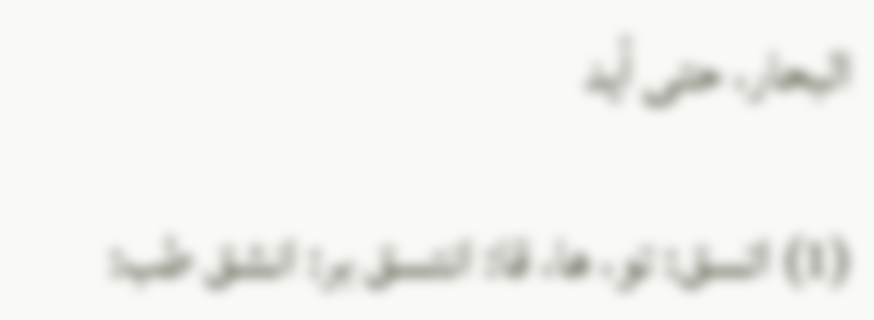البحار، حتى أيد

(1) اتسق: تو، ها، قا: انتسق بر: انشق طب: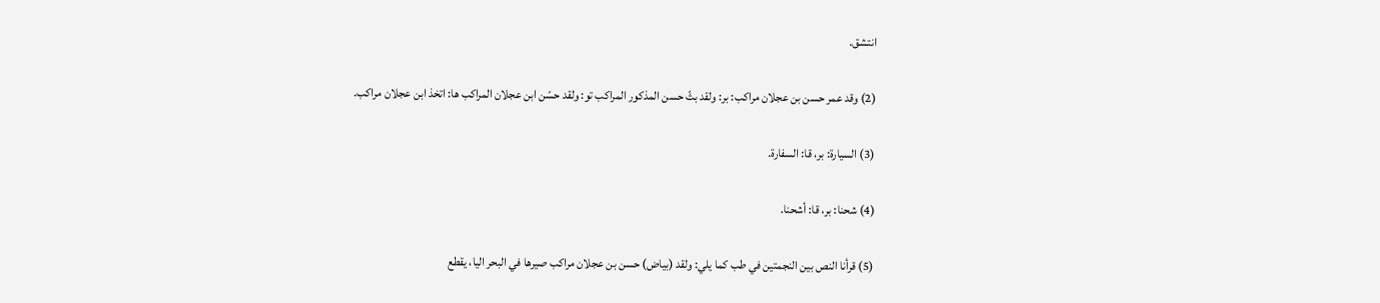انتشق.

(2) وقد عمر حسن بن عجلان مراكب: بر: ولقد بثّ حسن المذكور المراكب تو: ولقد حسّن ابن عجلان المراكب ها: اتخذ ابن عجلان مراكب.

(3) السيارة: بر، قا: السفارة.

(4) شحنا: بر، قا: أشحنا.

(5) قرأنا النص بين النجمتين في طب كما يلي: ولقد (بياض) حسن بن عجلان مراكب صيرها في البحر اليا، يقطع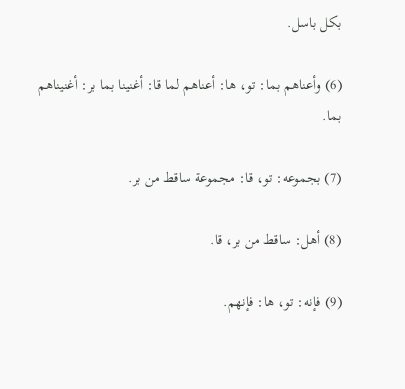بكل باسل.

(6) وأعناهم بما: تو، ها: أعناهم لما قا: أغنينا بما بر: أغنيناهم بما.

(7) بجموعه: تو، قا: مجموعة ساقط من بر.

(8) أهل: ساقط من بر، قا.

(9) فإنه: تو، ها: فإنهم.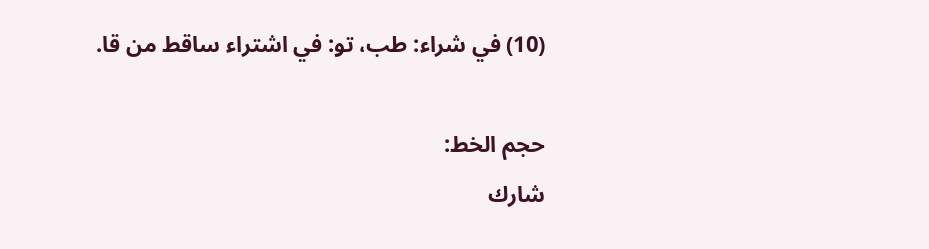(10) في شراء: طب، تو: في اشتراء ساقط من قا.

حجم الخط:
شارك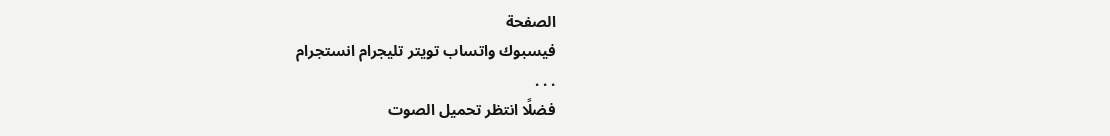الصفحة
فيسبوك واتساب تويتر تليجرام انستجرام
. . .
فضلًا انتظر تحميل الصوت